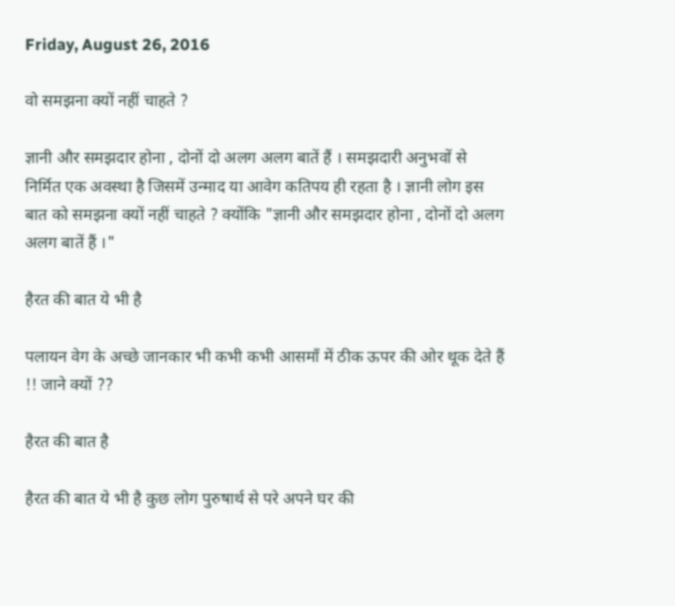Friday, August 26, 2016

वो समझना क्यों नहीं चाहते ?

ज्ञानी और समझदार होना , दोनों दो अलग अलग बातें हैं । समझदारी अनुभवों से निर्मित एक अवस्था है जिसमें उन्माद या आवेग कतिपय ही रहता है । ज्ञानी लोग इस बात को समझना क्यों नहीं चाहते ? क्योंकि "ज्ञानी और समझदार होना , दोनों दो अलग अलग बातें हैं ।"

हैरत की बात ये भी है

पलायन वेग के अच्छे जानकार भी कभी कभी आसमाँ में ठीक ऊपर की ओर थूक देते हैं !! जाने क्यों ??

हैरत की बात है

हैरत की बात ये भी है कुछ लोग पुरुषार्थ से परे अपने घर की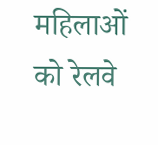महिलाओं को रेलवे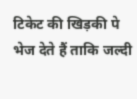टिकेट की खिड़की पे भेज देते हैं ताकि जल्दी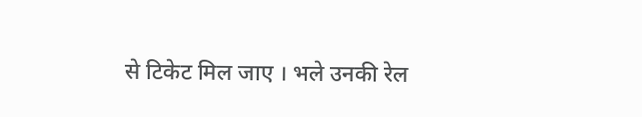से टिकेट मिल जाए । भले उनकी रेल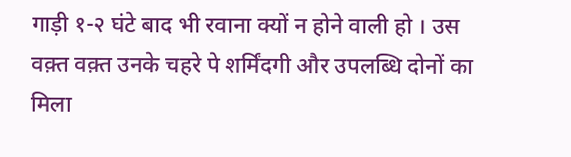गाड़ी १-२ घंटे बाद भी रवाना क्यों न होने वाली हो । उस वक़्त वक़्त उनके चहरे पे शर्मिंदगी और उपलब्धि दोनों का मिला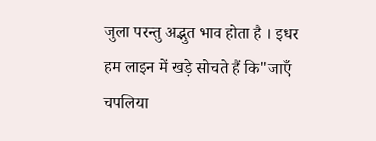जुला परन्तु अद्भुत भाव होता है । इधर हम लाइन में खड़े सोचते हैं कि"जाएँ चपलिया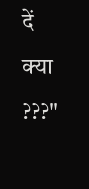दें क्या ???"